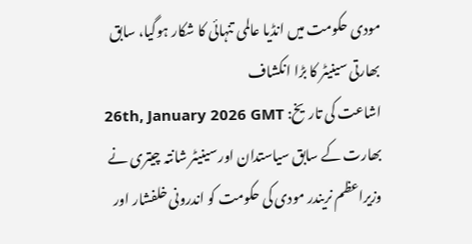مودی حکومت میں انڈیا عالمی تنہائی کا شکار ہوگیا، سابق بھارتی سینیٹر کا بڑا انکشاف
اشاعت کی تاریخ: 26th, January 2026 GMT
بھارت کے سابق سیاستدان اور سینیٹر شانتہ چیتری نے وزیراعظم نریندر مودی کی حکومت کو اندرونی خلفشار اور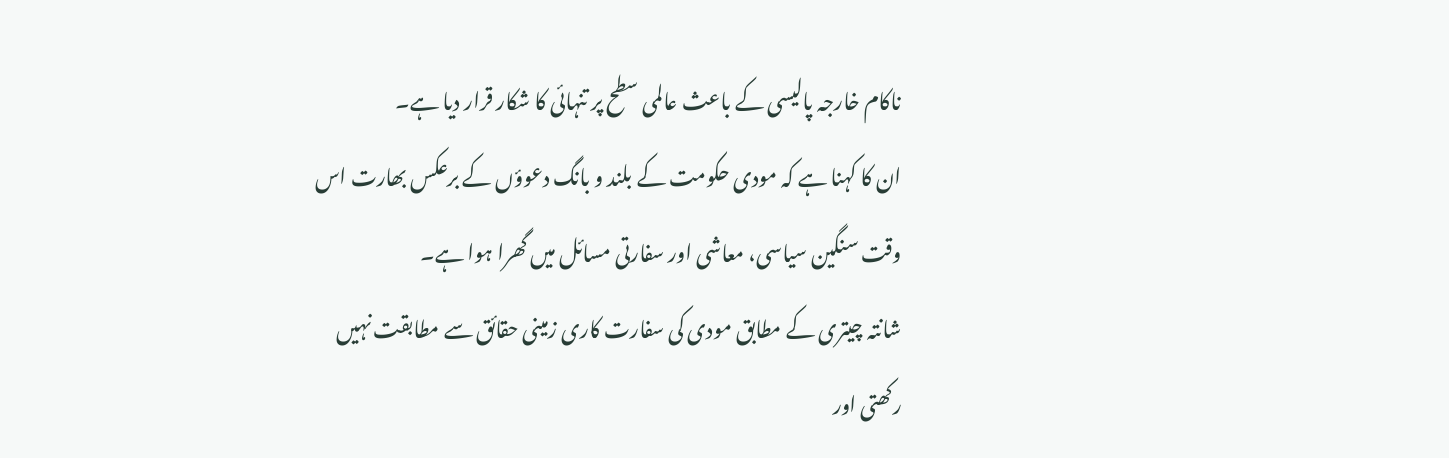ناکام خارجہ پالیسی کے باعث عالمی سطح پر تنہائی کا شکار قرار دیا ہے۔
ان کا کہنا ہے کہ مودی حکومت کے بلند و بانگ دعوؤں کے برعکس بھارت اس وقت سنگین سیاسی، معاشی اور سفارتی مسائل میں گھرا ہوا ہے۔
شانتہ چیتری کے مطابق مودی کی سفارت کاری زمینی حقائق سے مطابقت نہیں رکھتی اور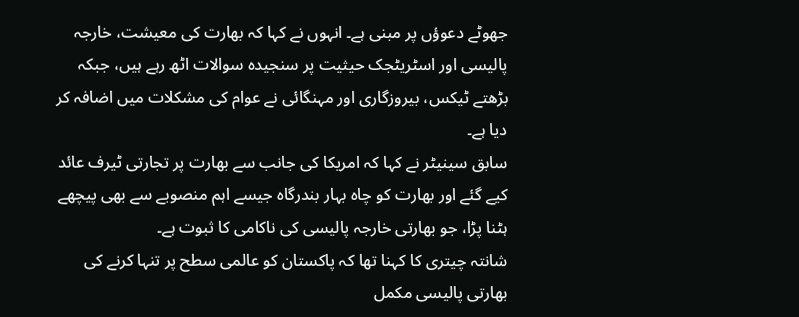جھوٹے دعوؤں پر مبنی ہے۔ انہوں نے کہا کہ بھارت کی معیشت، خارجہ پالیسی اور اسٹریٹجک حیثیت پر سنجیدہ سوالات اٹھ رہے ہیں، جبکہ بڑھتے ٹیکس، بیروزگاری اور مہنگائی نے عوام کی مشکلات میں اضافہ کر دیا ہے۔
سابق سینیٹر نے کہا کہ امریکا کی جانب سے بھارت پر تجارتی ٹیرف عائد کیے گئے اور بھارت کو چاہ بہار بندرگاہ جیسے اہم منصوبے سے بھی پیچھے ہٹنا پڑا، جو بھارتی خارجہ پالیسی کی ناکامی کا ثبوت ہے۔
شانتہ چیتری کا کہنا تھا کہ پاکستان کو عالمی سطح پر تنہا کرنے کی بھارتی پالیسی مکمل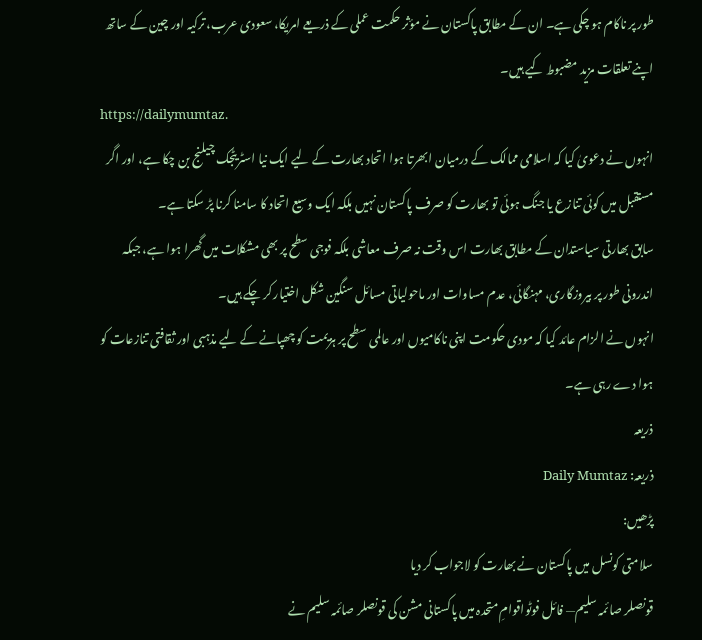طور پر ناکام ہو چکی ہے۔ ان کے مطابق پاکستان نے مؤثر حکمت عملی کے ذریعے امریکا، سعودی عرب، ترکیہ اور چین کے ساتھ اپنے تعلقات مزید مضبوط کیے ہیں۔
https://dailymumtaz.
انہوں نے دعویٰ کیا کہ اسلامی ممالک کے درمیان ابھرتا ہوا اتحاد بھارت کے لیے ایک نیا اسٹریٹجک چیلنج بن چکا ہے، اور اگر مستقبل میں کوئی تنازع یا جنگ ہوئی تو بھارت کو صرف پاکستان نہیں بلکہ ایک وسیع اتحاد کا سامنا کرنا پڑ سکتا ہے۔
سابق بھارتی سیاستدان کے مطابق بھارت اس وقت نہ صرف معاشی بلکہ فوجی سطح پر بھی مشکلات میں گھرا ہوا ہے، جبکہ اندرونی طور پر بیروزگاری، مہنگائی، عدم مساوات اور ماحولیاتی مسائل سنگین شکل اختیار کر چکے ہیں۔
انہوں نے الزام عائد کیا کہ مودی حکومت اپنی ناکامیوں اور عالمی سطح پر ہزیمت کو چھپانے کے لیے مذہبی اور ثقافتی تنازعات کو ہوا دے رہی ہے۔
ذریعہ
ذریعہ: Daily Mumtaz
پڑھیں:
سلامتی کونسل میں پاکستان نے بھارت کو لاجواب کر دیا
قونصلر صائمہ سلیم— فائل فوٹواقوامِ متحدہ میں پاکستانی مشن کی قونصلر صائمہ سلیم نے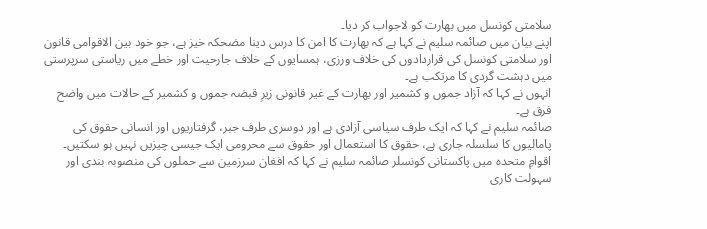سلامتی کونسل میں بھارت کو لاجواب کر دیا۔
اپنے بیان میں صائمہ سلیم نے کہا ہے کہ بھارت کا امن کا درس دینا مضحکہ خیز ہے، جو خود بین الاقوامی قانون اور سلامتی کونسل کی قراردادوں کی خلاف ورزی، ہمسایوں کے خلاف جارحیت اور خطے میں ریاستی سرپرستی میں دہشت گردی کا مرتکب ہے۔
انہوں نے کہا کہ آزاد جموں و کشمیر اور بھارت کے غیر قانونی زیرِ قبضہ جموں و کشمیر کے حالات میں واضح فرق ہے۔
صائمہ سلیم نے کہا کہ ایک طرف سیاسی آزادی ہے اور دوسری طرف جبر، گرفتاریوں اور انسانی حقوق کی پامالیوں کا سلسلہ جاری ہے، حقوق کا استعمال اور حقوق سے محرومی ایک جیسی چیزیں نہیں ہو سکتیں۔
اقوامِ متحدہ میں پاکستانی کونسلر صائمہ سلیم نے کہا کہ افغان سرزمین سے حملوں کی منصوبہ بندی اور سہولت کاری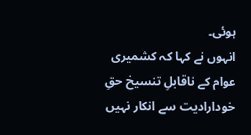ہوئی۔
انہوں نے کہا کہ کشمیری عوام کے ناقابلِ تنسیخ حقِ خودارادیت سے انکار نہیں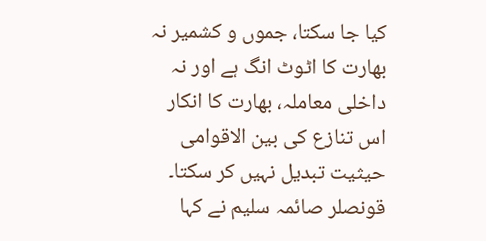کیا جا سکتا، جموں و کشمیر نہ بھارت کا اٹوٹ انگ ہے اور نہ داخلی معاملہ، بھارت کا انکار اس تنازع کی بین الاقوامی حیثیت تبدیل نہیں کر سکتا۔
قونصلر صائمہ سلیم نے کہا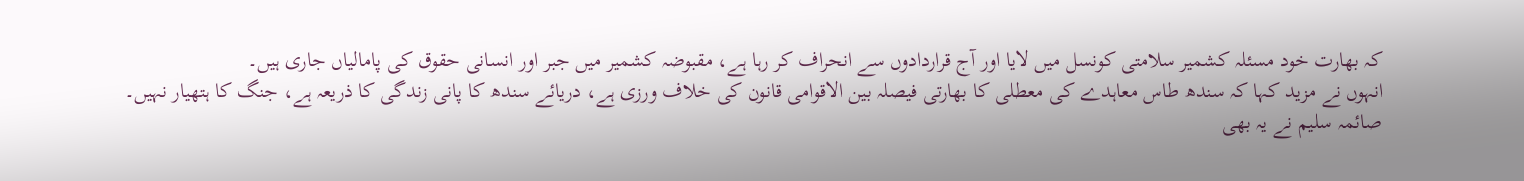کہ بھارت خود مسئلہ کشمیر سلامتی کونسل میں لایا اور آج قراردادوں سے انحراف کر رہا ہے، مقبوضہ کشمیر میں جبر اور انسانی حقوق کی پامالیاں جاری ہیں۔
انہوں نے مزید کہا کہ سندھ طاس معاہدے کی معطلی کا بھارتی فیصلہ بین الاقوامی قانون کی خلاف ورزی ہے، دریائے سندھ کا پانی زندگی کا ذریعہ ہے، جنگ کا ہتھیار نہیں۔
صائمہ سلیم نے یہ بھی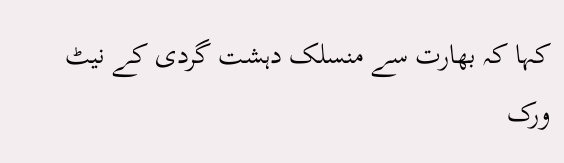کہا کہ بھارت سے منسلک دہشت گردی کے نیٹ ورک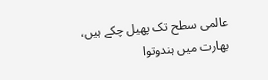عالمی سطح تک پھیل چکے ہیں، بھارت میں ہندوتوا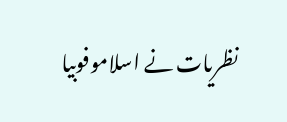نظریات نے اسلاموفوبیا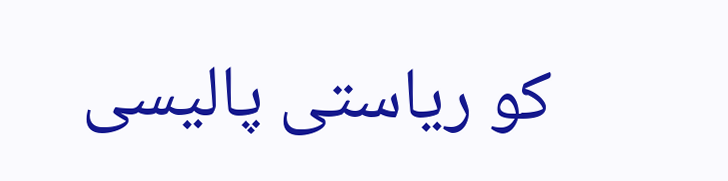کو ریاستی پالیسی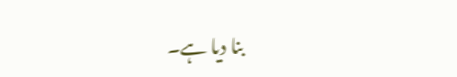بنا دیا ہے۔